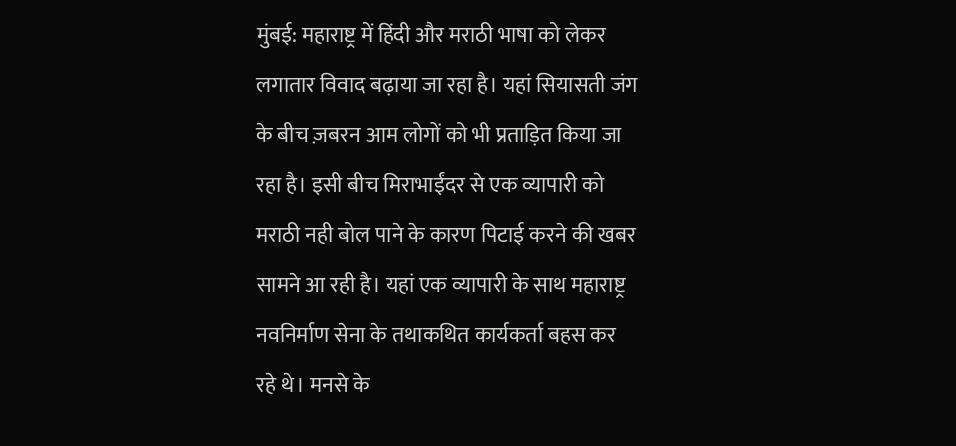मुंबई: महाराष्ट्र में हिंदी और मराठी भाषा को लेकर लगातार विवाद बढ़ाया जा रहा है। यहां सियासती जंग के बीच ज़बरन आम लोगों को भी प्रताड़ित किया जा रहा है। इसी बीच मिराभाईंदर से एक व्यापारी को मराठी नही बोल पाने के कारण पिटाई करने की खबर सामने आ रही है। यहां एक व्यापारी के साथ महाराष्ट्र नवनिर्माण सेना के तथाकथित कार्यकर्ता बहस कर रहे थे। मनसे के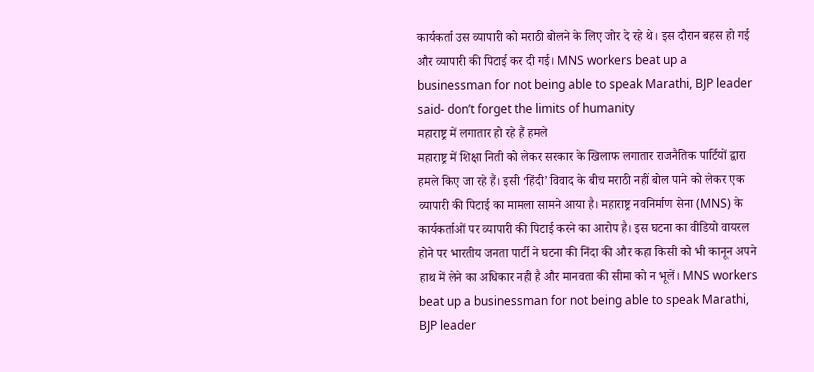कार्यकर्ता उस व्यापारी को मराठी बोलने के लिए जोर दे रहे थे। इस दौरान बहस हो गई और व्यापारी की पिटाई कर दी गई। MNS workers beat up a businessman for not being able to speak Marathi, BJP leader said- don’t forget the limits of humanity
महाराष्ट्र में लगातार हो रहे हैं हमले
महाराष्ट्र में शिक्षा निती को लेकर सरकार के खिलाफ लगातार राजनैतिक पार्टियों द्वारा हमले किए जा रहे हैं। इसी ‘हिंदी’ विवाद के बीच मराठी नहीं बोल पाने को लेकर एक व्यापारी की पिटाई का मामला सामने आया है। महाराष्ट्र नवनिर्माण सेना (MNS) के कार्यकर्ताओं पर व्यापारी की पिटाई करने का आरोप है। इस घटना का वीडियो वायरल होने पर भारतीय जनता पार्टी ने घटना की निंदा की और कहा किसी को भी कानून अपने हाथ में लेने का अधिकार नही है और मानवता की सीमा को न भूलें। MNS workers beat up a businessman for not being able to speak Marathi, BJP leader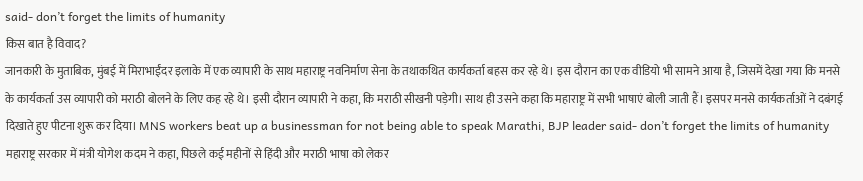said- don’t forget the limits of humanity
किस बात है विवाद?
जानकारी के मुताबिक, मुंबई में मिराभाईंदर इलाके में एक व्यापारी के साथ महाराष्ट्र नवनिर्माण सेना के तथाकथित कार्यकर्ता बहस कर रहे थे। इस दौरान का एक वीडियो भी सामने आया है, जिसमें देखा गया कि मनसे के कार्यकर्ता उस व्यापारी को मराठी बोलने के लिए कह रहे थे। इसी दौरान व्यापारी ने कहा, कि मराठी सीखनी पड़ेगी। साथ ही उसने कहा कि महाराष्ट्र में सभी भाषाएं बोली जाती हैं। इसपर मनसे कार्यकर्ताओं ने दबंगई दिखाते हुए पीटना शुरू कर दिया। MNS workers beat up a businessman for not being able to speak Marathi, BJP leader said- don’t forget the limits of humanity
महाराष्ट्र सरकार में मंत्री योगेश कदम ने कहा, पिछले कई महीनों से हिंदी और मराठी भाषा को लेकर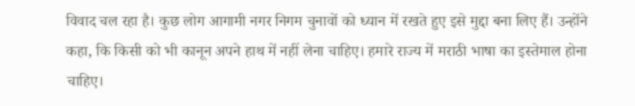विवाद चल रहा है। कुछ लोग आगामी नगर निगम चुनावों को ध्यान में रखते हुए इसे मुद्दा बना लिए हैं। उन्होंने कहा, कि किसी को भी कानून अपने हाथ में नहीं लेना चाहिए। हमारे राज्य में मराठी भाषा का इस्तेमाल होना चाहिए।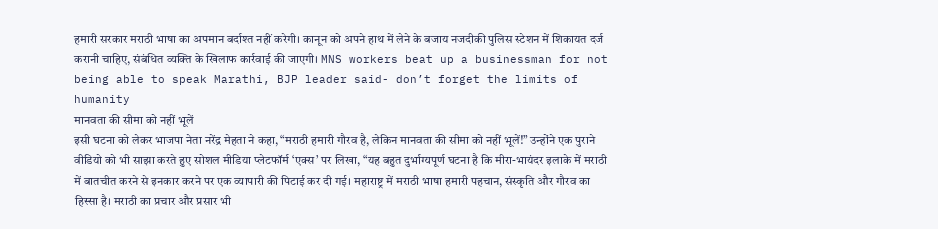हमारी सरकार मराठी भाषा का अपमान बर्दाश्त नहीं करेगी। कानून को अपने हाथ में लेने के बजाय नजदीकी पुलिस स्टेशन में शिकायत दर्ज करानी चाहिए, संबंधित व्यक्ति के खिलाफ कार्रवाई की जाएगी। MNS workers beat up a businessman for not being able to speak Marathi, BJP leader said- don’t forget the limits of humanity
मानवता की सीमा को नहीं भूलें
इसी घटना को लेकर भाजपा नेता नरेंद्र मेहता ने कहा, “मराठी हमारी गौरव है, लेकिन मानवता की सीमा को नहीं भूलें!” उन्होंने एक पुराने वीडियो को भी साझा करते हुए सोशल मीडिया प्लेटफॉर्म ‘एक्स’ पर लिखा, “यह बहुत दुर्भाग्यपूर्ण घटना है कि मीरा-भायंदर इलाके में मराठी में बातचीत करने से इनकार करने पर एक व्यापारी की पिटाई कर दी गई। महाराष्ट्र में मराठी भाषा हमारी पहचान, संस्कृति और गौरव का हिस्सा है। मराठी का प्रचार और प्रसार भी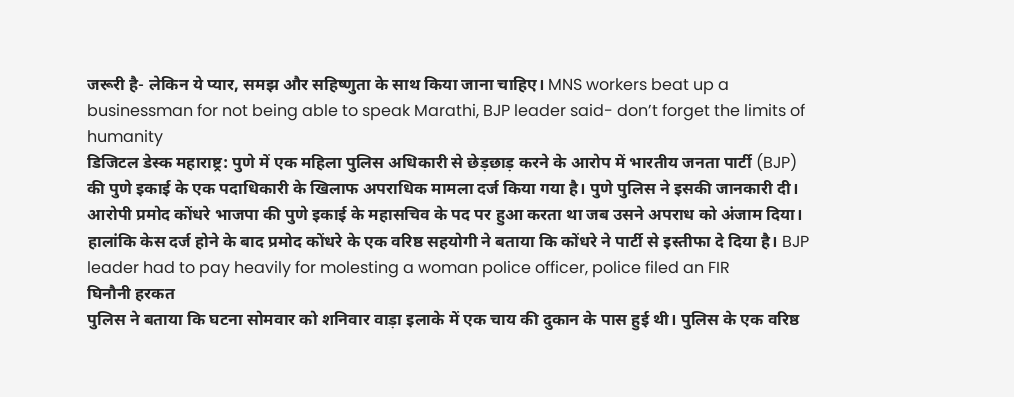जरूरी है- लेकिन ये प्यार, समझ और सहिष्णुता के साथ किया जाना चाहिए। MNS workers beat up a businessman for not being able to speak Marathi, BJP leader said- don’t forget the limits of humanity
डिजिटल डेस्क महाराष्ट्र: पुणे में एक महिला पुलिस अधिकारी से छेड़छाड़ करने के आरोप में भारतीय जनता पार्टी (BJP) की पुणे इकाई के एक पदाधिकारी के खिलाफ अपराधिक मामला दर्ज किया गया है। पुणे पुलिस ने इसकी जानकारी दी। आरोपी प्रमोद कोंधरे भाजपा की पुणे इकाई के महासचिव के पद पर हुआ करता था जब उसने अपराध को अंजाम दिया। हालांकि केस दर्ज होने के बाद प्रमोद कोंधरे के एक वरिष्ठ सहयोगी ने बताया कि कोंधरे ने पार्टी से इस्तीफा दे दिया है। BJP leader had to pay heavily for molesting a woman police officer, police filed an FIR
घिनौनी हरकत
पुलिस ने बताया कि घटना सोमवार को शनिवार वाड़ा इलाके में एक चाय की दुकान के पास हुई थी। पुलिस के एक वरिष्ठ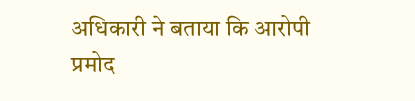अधिकारी ने बताया कि आरोपी प्रमोद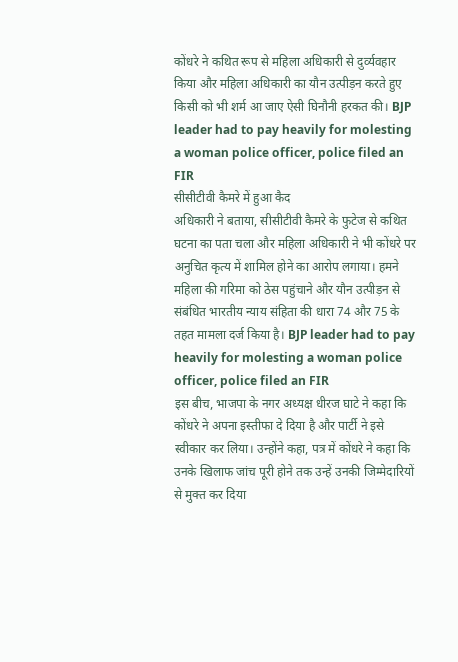कोंधरे ने कथित रूप से महिला अधिकारी से दुर्व्यवहार किया और महिला अधिकारी का यौन उत्पीड़न करते हुए किसी को भी शर्म आ जाए ऐसी घिनौनी हरकत की। BJP leader had to pay heavily for molesting a woman police officer, police filed an FIR
सीसीटीवी कैमरे में हुआ कैद
अधिकारी ने बताया, सीसीटीवी कैमरे के फुटेज से कथित घटना का पता चला और महिला अधिकारी ने भी कोंधरे पर अनुचित कृत्य में शामिल होने का आरोप लगाया। हमने महिला की गरिमा को ठेस पहुंचाने और यौन उत्पीड़न से संबंधित भारतीय न्याय संहिता की धारा 74 और 75 के तहत मामला दर्ज किया है। BJP leader had to pay heavily for molesting a woman police officer, police filed an FIR
इस बीच, भाजपा के नगर अध्यक्ष धीरज घाटे ने कहा कि कोंधरे ने अपना इस्तीफा दे दिया है और पार्टी ने इसे स्वीकार कर लिया। उन्होंने कहा, पत्र में कोंधरे ने कहा कि उनके खिलाफ जांच पूरी होने तक उन्हें उनकी जिम्मेदारियों से मुक्त कर दिया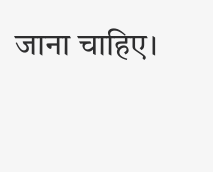जाना चाहिए।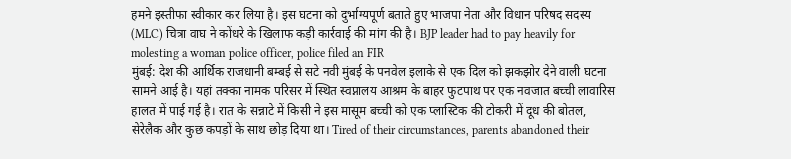हमने इस्तीफा स्वीकार कर लिया है। इस घटना को दुर्भाग्यपूर्ण बताते हुए भाजपा नेता और विधान परिषद सदस्य (MLC) चित्रा वाघ ने कोंधरे के खिलाफ कड़ी कार्रवाई की मांग की है। BJP leader had to pay heavily for molesting a woman police officer, police filed an FIR
मुंबई: देश की आर्थिक राजधानी बम्बई से सटे नवी मुंबई के पनवेल इलाके से एक दिल को झकझोर देने वाली घटना सामने आई है। यहां तक्का नामक परिसर में स्थित स्वप्नालय आश्रम के बाहर फुटपाथ पर एक नवजात बच्ची लावारिस हालत में पाई गई है। रात के सन्नाटे में किसी ने इस मासूम बच्ची को एक प्लास्टिक की टोकरी में दूध की बोतल, सेरेलैक और कुछ कपड़ों के साथ छोड़ दिया था। Tired of their circumstances, parents abandoned their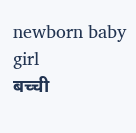newborn baby girl
बच्ची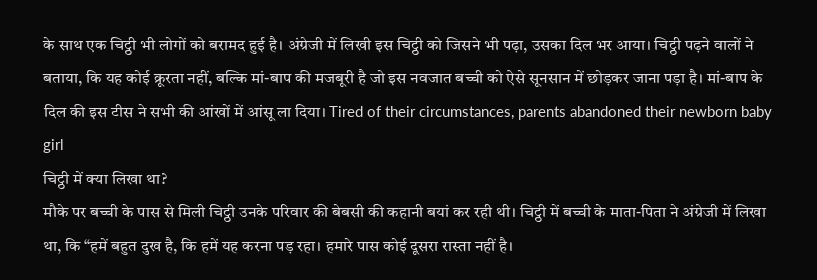के साथ एक चिट्ठी भी लोगों को बरामद हुई है। अंग्रेजी में लिखी इस चिट्ठी को जिसने भी पढ़ा, उसका दिल भर आया। चिट्ठी पढ़ने वालों ने बताया, कि यह कोई क्रूरता नहीं, बल्कि मां-बाप की मजबूरी है जो इस नवजात बच्ची को ऐसे सूनसान में छोड़कर जाना पड़ा है। मां-बाप के दिल की इस टीस ने सभी की आंखों में आंसू ला दिया। Tired of their circumstances, parents abandoned their newborn baby girl
चिट्ठी में क्या लिखा था?
मौके पर बच्ची के पास से मिली चिट्ठी उनके परिवार की बेबसी की कहानी बयां कर रही थी। चिट्ठी में बच्ची के माता-पिता ने अंग्रेजी में लिखा था, कि “हमें बहुत दुख है, कि हमें यह करना पड़ रहा। हमारे पास कोई दूसरा रास्ता नहीं है।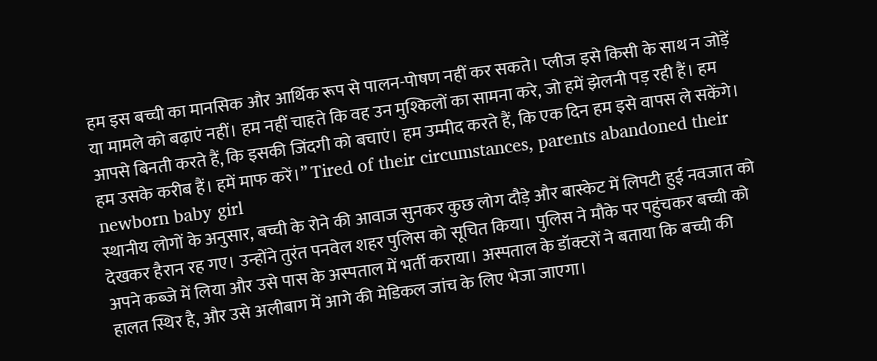हम इस बच्ची का मानसिक और आर्थिक रूप से पालन-पोषण नहीं कर सकते। प्लीज इसे किसी के साथ न जोड़ें या मामले को बढ़ाएं नहीं। हम नहीं चाहते कि वह उन मुश्किलों का सामना करे, जो हमें झेलनी पड़ रही हैं। हम आपसे बिनती करते हैं, कि इसकी जिंदगी को बचाएं। हम उम्मीद करते हैं, कि एक दिन हम इसे वापस ले सकेंगे। हम उसके करीब हैं। हमें माफ करें।” Tired of their circumstances, parents abandoned their newborn baby girl
स्थानीय लोगों के अनुसार, बच्ची के रोने की आवाज सुनकर कुछ लोग दौड़े और बास्केट में लिपटी हुई नवजात को देखकर हैरान रह गए। उन्होंने तुरंत पनवेल शहर पुलिस को सूचित किया। पुलिस ने मौके पर पहुंचकर बच्ची को अपने कब्जे में लिया और उसे पास के अस्पताल में भर्ती कराया। अस्पताल के डॉक्टरों ने बताया कि बच्ची की हालत स्थिर है, और उसे अलीबाग में आगे की मेडिकल जांच के लिए भेजा जाएगा।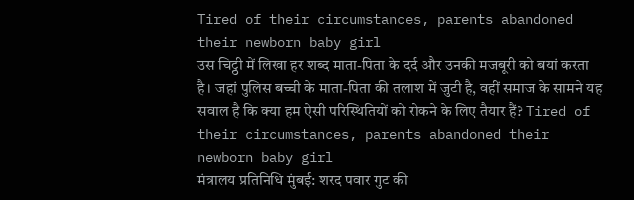Tired of their circumstances, parents abandoned their newborn baby girl
उस चिट्ठी में लिखा हर शब्द माता-पिता के दर्द और उनकी मजबूरी को बयां करता है। जहां पुलिस बच्ची के माता-पिता की तलाश में जुटी है, वहीं समाज के सामने यह सवाल है कि क्या हम ऐसी परिस्थितियों को रोकने के लिए तैयार हैं? Tired of their circumstances, parents abandoned their newborn baby girl
मंत्रालय प्रतिनिधि मुंबई: शरद पवार गुट की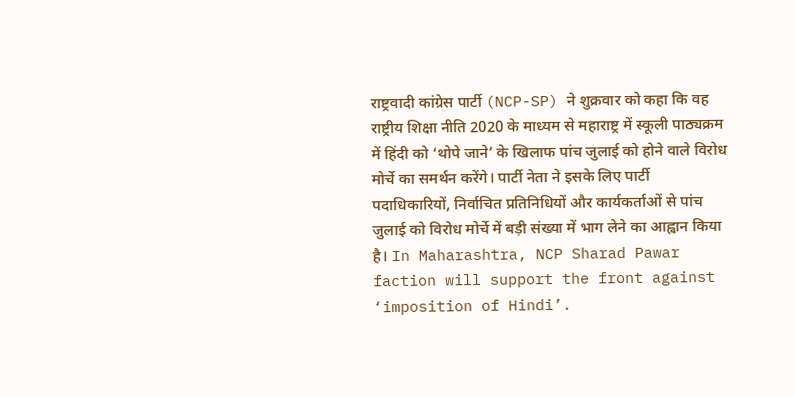राष्ट्रवादी कांग्रेस पार्टी (NCP-SP) ने शुक्रवार को कहा कि वह राष्ट्रीय शिक्षा नीति 2020 के माध्यम से महाराष्ट्र में स्कूली पाठ्यक्रम में हिंदी को ‘थोपे जाने’ के खिलाफ पांच जुलाई को होने वाले विरोध मोर्चे का समर्थन करेंगे। पार्टी नेता ने इसके लिए पार्टी पदाधिकारियों, निर्वाचित प्रतिनिधियों और कार्यकर्ताओं से पांच जुलाई को विरोध मोर्चे में बड़ी संख्या में भाग लेने का आह्वान किया है। In Maharashtra, NCP Sharad Pawar faction will support the front against ‘imposition of Hindi’.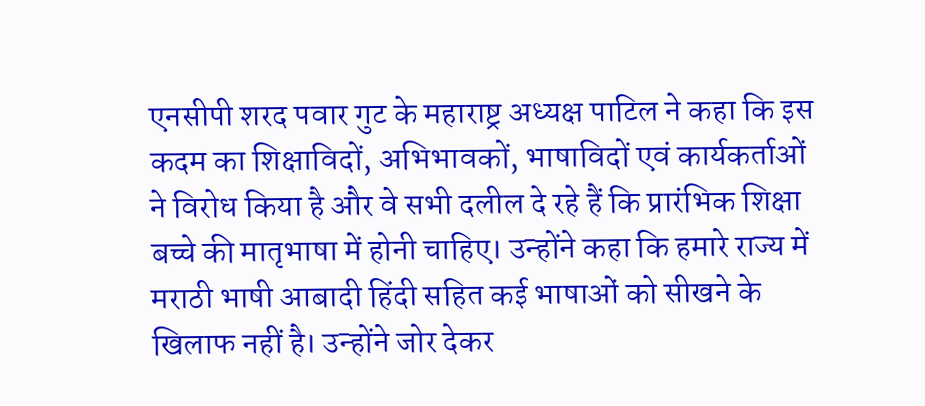एनसीपी शरद पवार गुट के महाराष्ट्र अध्यक्ष पाटिल ने कहा कि इस कदम का शिक्षाविदों, अभिभावकों, भाषाविदों एवं कार्यकर्ताओं ने विरोध किया है और वे सभी दलील दे रहे हैं कि प्रारंभिक शिक्षा बच्चे की मातृभाषा में होनी चाहिए। उन्होंने कहा कि हमारे राज्य में मराठी भाषी आबादी हिंदी सहित कई भाषाओं को सीखने के खिलाफ नहीं है। उन्होंने जोर देकर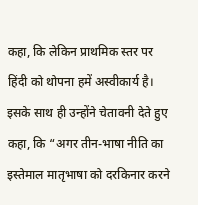कहा, कि लेकिन प्राथमिक स्तर पर हिंदी को थोपना हमें अस्वीकार्य है। इसके साथ ही उन्होंने चेतावनी देते हुए कहा, कि “अगर तीन-भाषा नीति का इस्तेमाल मातृभाषा को दरकिनार करने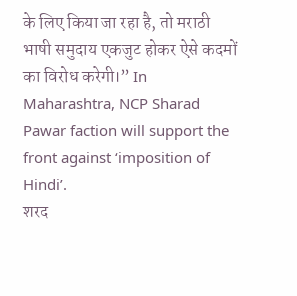के लिए किया जा रहा है, तो मराठी भाषी समुदाय एकजुट होकर ऐसे कदमों का विरोध करेगी।” In Maharashtra, NCP Sharad Pawar faction will support the front against ‘imposition of Hindi’.
शरद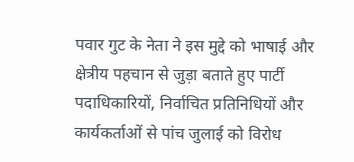पवार गुट के नेता ने इस मुद्दे को भाषाई और क्षेत्रीय पहचान से जुड़ा बताते हुए पार्टी पदाधिकारियों, निर्वाचित प्रतिनिधियों और कार्यकर्ताओं से पांच जुलाई को विरोध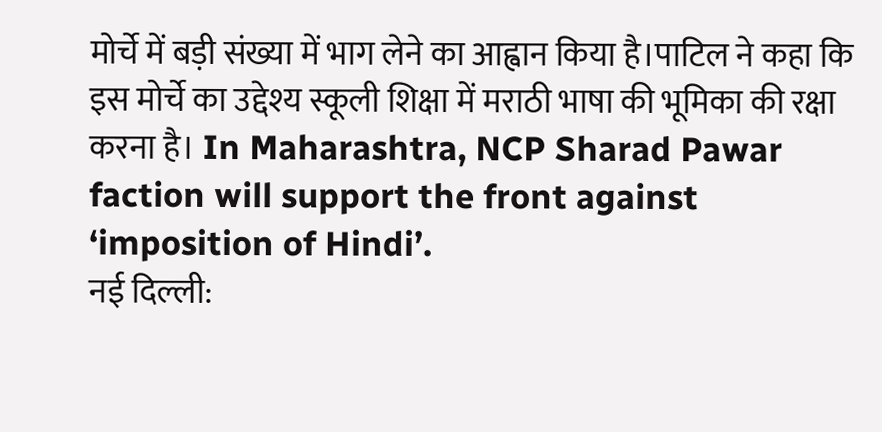मोर्चे में बड़ी संख्या में भाग लेने का आह्वान किया है।पाटिल ने कहा कि इस मोर्चे का उद्देश्य स्कूली शिक्षा में मराठी भाषा की भूमिका की रक्षा करना है। In Maharashtra, NCP Sharad Pawar faction will support the front against ‘imposition of Hindi’.
नई दिल्ली: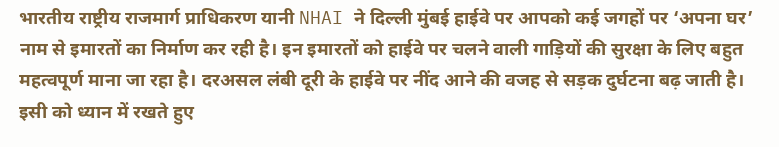भारतीय राष्ट्रीय राजमार्ग प्राधिकरण यानी NHAI ने दिल्ली मुंबई हाईवे पर आपको कई जगहों पर ‘अपना घर’ नाम से इमारतों का निर्माण कर रही है। इन इमारतों को हाईवे पर चलने वाली गाड़ियों की सुरक्षा के लिए बहुत महत्वपूर्ण माना जा रहा है। दरअसल लंबी दूरी के हाईवे पर नींद आने की वजह से सड़क दुर्घटना बढ़ जाती है। इसी को ध्यान में रखते हुए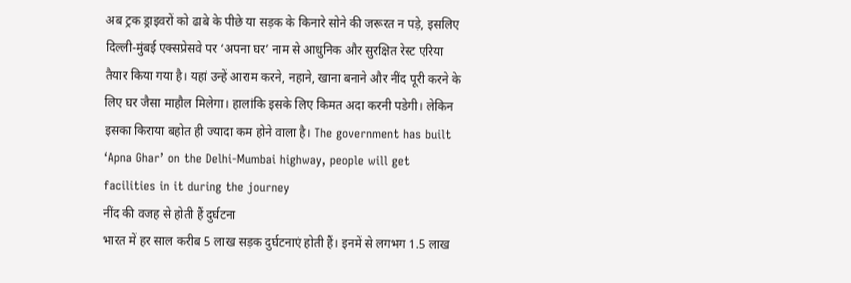अब ट्रक ड्राइवरों को ढाबे के पीछे या सड़क के किनारे सोने की जरूरत न पड़े, इसलिए दिल्ली-मुंबई एक्सप्रेसवे पर ‘अपना घर’ नाम से आधुनिक और सुरक्षित रेस्ट एरिया तैयार किया गया है। यहां उन्हें आराम करने, नहाने, खाना बनाने और नींद पूरी करने के लिए घर जैसा माहौल मिलेगा। हालांकि इसके लिए किमत अदा करनी पडेगी। लेकिन इसका किराया बहोत ही ज्यादा कम होने वाला है। The government has built ‘Apna Ghar’ on the Delhi-Mumbai highway, people will get facilities in it during the journey
नींद की वजह से होती हैं दुर्घटना
भारत में हर साल करीब 5 लाख सड़क दुर्घटनाएं होती हैं। इनमें से लगभग 1.5 लाख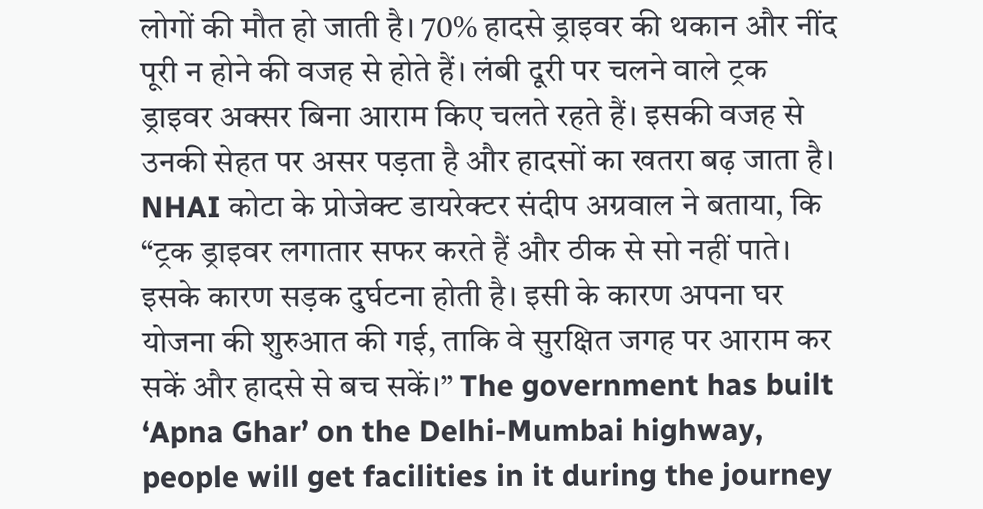लोगों की मौत हो जाती है। 70% हादसे ड्राइवर की थकान और नींद पूरी न होने की वजह से होते हैं। लंबी दूरी पर चलने वाले ट्रक ड्राइवर अक्सर बिना आराम किए चलते रहते हैं। इसकी वजह से उनकी सेहत पर असर पड़ता है और हादसों का खतरा बढ़ जाता है। NHAI कोटा के प्रोजेक्ट डायरेक्टर संदीप अग्रवाल ने बताया, कि “ट्रक ड्राइवर लगातार सफर करते हैं और ठीक से सो नहीं पाते। इसके कारण सड़क दुर्घटना होती है। इसी के कारण अपना घर योजना की शुरुआत की गई, ताकि वे सुरक्षित जगह पर आराम कर सकें और हादसे से बच सकें।” The government has built ‘Apna Ghar’ on the Delhi-Mumbai highway, people will get facilities in it during the journey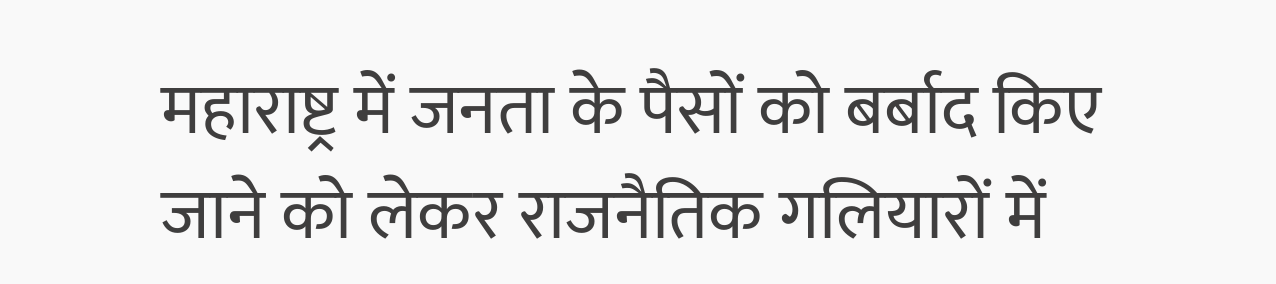महाराष्ट्र में जनता के पैसों को बर्बाद किए जाने को लेकर राजनैतिक गलियारों में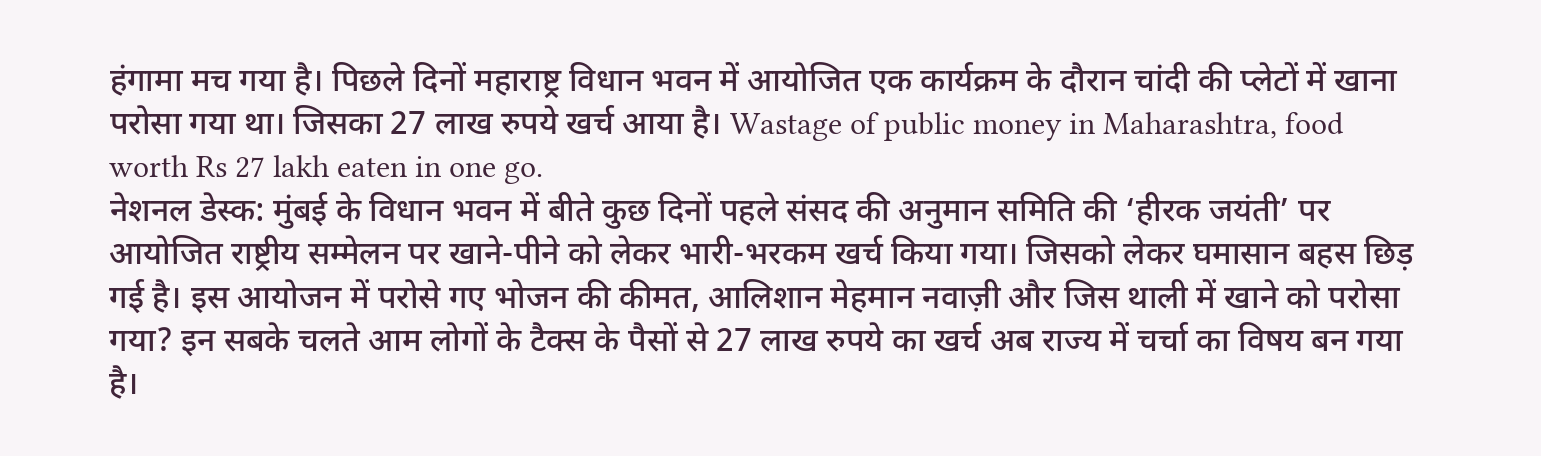हंगामा मच गया है। पिछले दिनों महाराष्ट्र विधान भवन में आयोजित एक कार्यक्रम के दौरान चांदी की प्लेटों में खाना परोसा गया था। जिसका 27 लाख रुपये खर्च आया है। Wastage of public money in Maharashtra, food worth Rs 27 lakh eaten in one go.
नेशनल डेस्क: मुंबई के विधान भवन में बीते कुछ दिनों पहले संसद की अनुमान समिति की ‘हीरक जयंती’ पर आयोजित राष्ट्रीय सम्मेलन पर खाने-पीने को लेकर भारी-भरकम खर्च किया गया। जिसको लेकर घमासान बहस छिड़ गई है। इस आयोजन में परोसे गए भोजन की कीमत, आलिशान मेहमान नवाज़ी और जिस थाली में खाने को परोसा गया? इन सबके चलते आम लोगों के टैक्स के पैसों से 27 लाख रुपये का खर्च अब राज्य में चर्चा का विषय बन गया है।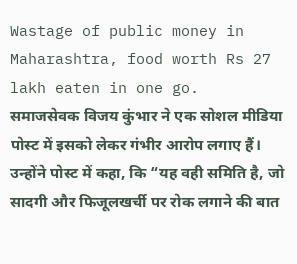Wastage of public money in Maharashtra, food worth Rs 27 lakh eaten in one go.
समाजसेवक विजय कुंभार ने एक सोशल मीडिया पोस्ट में इसको लेकर गंभीर आरोप लगाए हैं। उन्होंने पोस्ट में कहा, कि “यह वही समिति है, जो सादगी और फिजूलखर्ची पर रोक लगाने की बात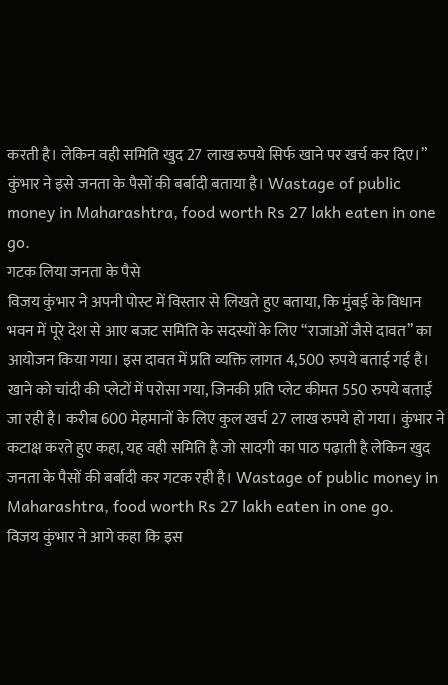करती है। लेकिन वही समिति खुद 27 लाख रुपये सिर्फ खाने पर खर्च कर दिए।” कुंभार ने इसे जनता के पैसों की बर्बादी बताया है। Wastage of public money in Maharashtra, food worth Rs 27 lakh eaten in one go.
गटक लिया जनता के पैसे
विजय कुंभार ने अपनी पोस्ट में विस्तार से लिखते हुए बताया, कि मुंबई के विधान भवन में पूरे देश से आए बजट समिति के सदस्यों के लिए “राजाओं जैसे दावत” का आयोजन किया गया। इस दावत में प्रति व्यक्ति लागत 4,500 रुपये बताई गई है। खाने को चांदी की प्लेटों में परोसा गया, जिनकी प्रति प्लेट कीमत 550 रुपये बताई जा रही है। करीब 600 मेहमानों के लिए कुल खर्च 27 लाख रुपये हो गया। कुंभार ने कटाक्ष करते हुए कहा, यह वही समिति है जो सादगी का पाठ पढ़ाती है लेकिन खुद जनता के पैसों की बर्बादी कर गटक रही है। Wastage of public money in Maharashtra, food worth Rs 27 lakh eaten in one go.
विजय कुंभार ने आगे कहा कि इस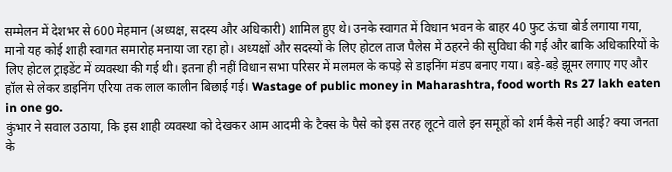सम्मेलन में देशभर से 600 मेहमान (अध्यक्ष, सदस्य और अधिकारी) शामिल हुए थे। उनके स्वागत में विधान भवन के बाहर 40 फुट ऊंचा बोर्ड लगाया गया, मानो यह कोई शाही स्वागत समारोह मनाया जा रहा हो। अध्यक्षों और सदस्यों के लिए होटल ताज पैलेस में ठहरने की सुविधा की गई और बाकि अधिकारियों के लिए होटल ट्राइडेंट में व्यवस्था की गई थी। इतना ही नहीं विधान सभा परिसर में मलमल के कपड़े से डाइनिंग मंडप बनाए गया। बड़े-बड़े झूमर लगाए गए और हॉल से लेकर डाइनिंग एरिया तक लाल कालीन बिछाई गई। Wastage of public money in Maharashtra, food worth Rs 27 lakh eaten in one go.
कुंभार ने सवाल उठाया, कि इस शाही व्यवस्था को देखकर आम आदमी के टैक्स के पैसे को इस तरह लूटने वाले इन समूहों को शर्म कैसे नही आई? क्या जनता के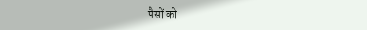पैसों को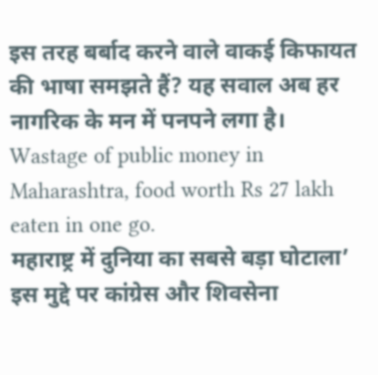इस तरह बर्बाद करने वाले वाकई किफायत की भाषा समझते हैं? यह सवाल अब हर नागरिक के मन में पनपने लगा है। Wastage of public money in Maharashtra, food worth Rs 27 lakh eaten in one go.
महाराष्ट्र में दुनिया का सबसे बड़ा घोटाला’
इस मुद्दे पर कांग्रेस और शिवसेना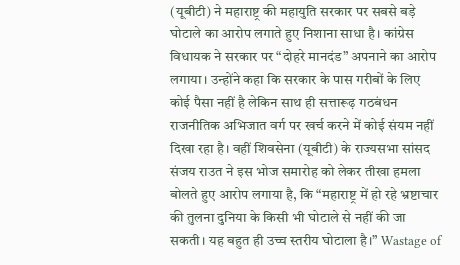(यूबीटी) ने महाराष्ट्र की महायुति सरकार पर सबसे बड़े घोटाले का आरोप लगाते हुए निशाना साधा है। कांग्रेस विधायक ने सरकार पर “दोहरे मानदंड” अपनाने का आरोप लगाया। उन्होंने कहा कि सरकार के पास गरीबों के लिए कोई पैसा नहीं है लेकिन साथ ही सत्तारूढ़ गठबंधन राजनीतिक अभिजात वर्ग पर खर्च करने में कोई संयम नहीं दिखा रहा है। वहीं शिवसेना (यूबीटी) के राज्यसभा सांसद संजय राउत ने इस भोज समारोह को लेकर तीखा हमला बोलते हुए आरोप लगाया है, कि “महाराष्ट्र में हो रहे भ्रष्टाचार की तुलना दुनिया के किसी भी घोटाले से नहीं की जा सकती। यह बहुत ही उच्च स्तरीय घोटाला है।” Wastage of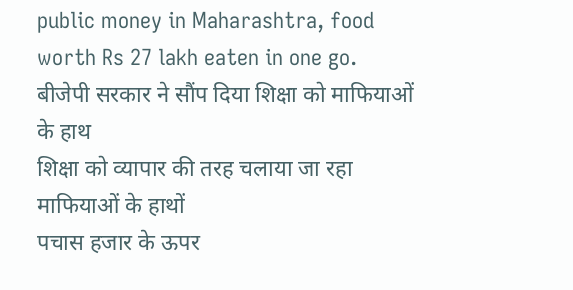public money in Maharashtra, food worth Rs 27 lakh eaten in one go.
बीजेपी सरकार ने सौंप दिया शिक्षा को माफियाओं के हाथ
शिक्षा को व्यापार की तरह चलाया जा रहा माफियाओं के हाथों
पचास हजार के ऊपर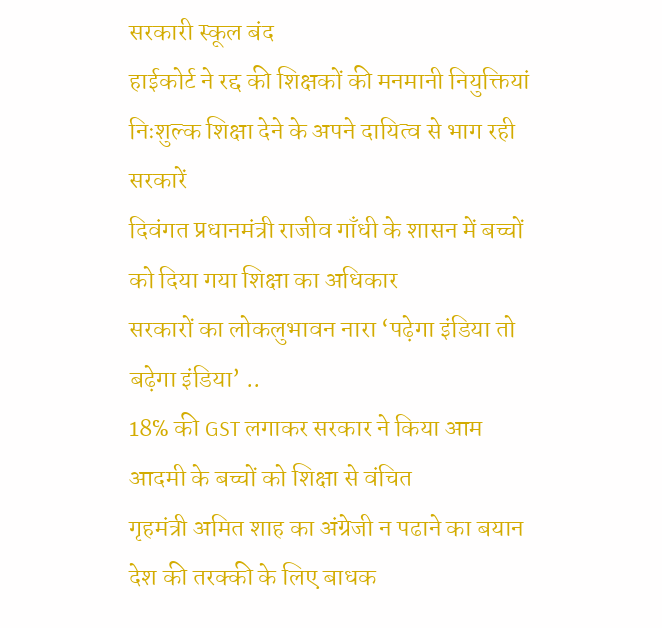सरकारी स्कूल बंद
हाईकोर्ट ने रद्द की शिक्षकों की मनमानी नियुक्तियां
निःशुल्क शिक्षा देने के अपने दायित्व से भाग रही सरकारें
दिवंगत प्रधानमंत्री राजीव गाँधी के शासन में बच्चों को दिया गया शिक्षा का अधिकार
सरकारों का लोकलुभावन नारा ‘पढ़ेगा इंडिया तो बढ़ेगा इंडिया’ ..
18℅ की GST लगाकर सरकार ने किया आम आदमी के बच्चों को शिक्षा से वंचित
गृहमंत्री अमित शाह का अंग्रेजी न पढाने का बयान देश की तरक्की के लिए बाधक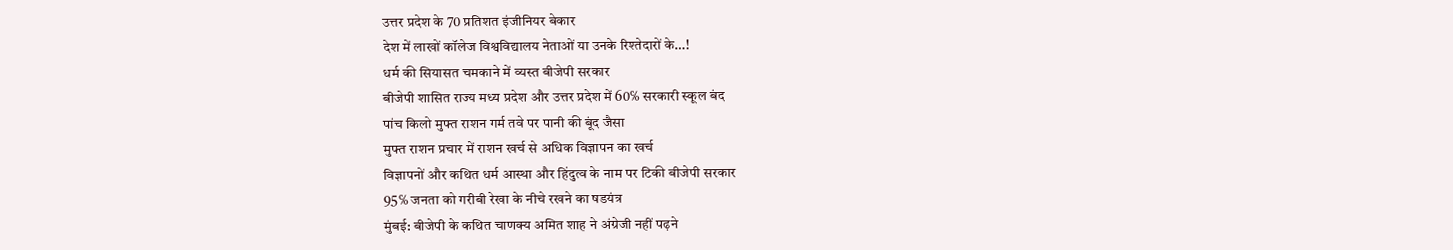उत्तर प्रदेश के 70 प्रतिशत इंजीनियर बेकार
देश में लाखों कॉलेज विश्वविद्यालय नेताओं या उनके रिश्तेदारों के…!
धर्म की सियासत चमकाने में व्यस्त बीजेपी सरकार
बीजेपी शासित राज्य मध्य प्रदेश और उत्तर प्रदेश में 60℅ सरकारी स्कूल बंद
पांच किलो मुफ्त राशन गर्म तवे पर पानी की बूंद जैसा
मुफ्त राशन प्रचार में राशन खर्च से अधिक विज्ञापन का खर्च
विज्ञापनों और कथित धर्म आस्था और हिंदुत्व के नाम पर टिकी बीजेपी सरकार
95℅ जनता को गरीबी रेखा के नीचे रखने का षडयंत्र
मुंबई: बीजेपी के कथित चाणक्य अमित शाह ने अंग्रेजी नहीं पढ़ने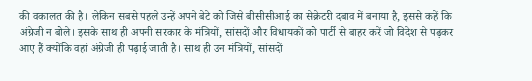की वकालत की है। लेकिन सबसे पहले उन्हें अपने बेटे को जिसे बीसीसीआई का सेक्रेटरी दबाव में बनाया है, इससे कहें कि अंग्रेजी न बोले। इसके साथ ही अपनी सरकार के मंत्रियों, सांसदों और विधायकों को पार्टी से बाहर करें जो विदेश से पढ़कर आए हैं क्योंकि वहां अंग्रेजी ही पढ़ाई जाती है। साथ ही उन मंत्रियों, सांसदों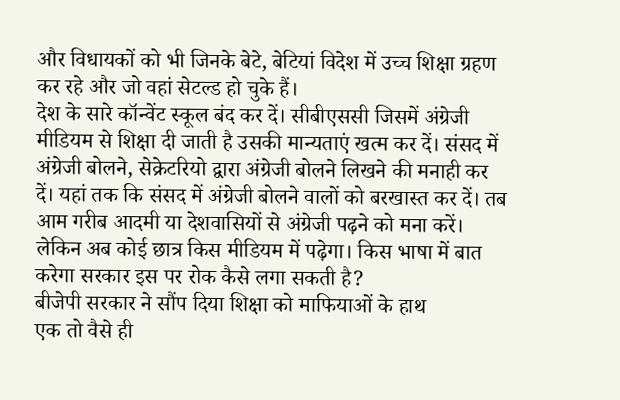और विधायकों को भी जिनके बेटे, बेटियां विदेश में उच्च शिक्षा ग्रहण कर रहे और जो वहां सेटल्ड हो चुके हैं।
देश के सारे कॉन्वेंट स्कूल बंद कर दें। सीबीएससी जिसमें अंग्रेजी मीडियम से शिक्षा दी जाती है उसकी मान्यताएं खत्म कर दें। संसद में अंग्रेजी बोलने, सेक्रेटरियो द्वारा अंग्रेजी बोलने लिखने की मनाही कर दें। यहां तक कि संसद में अंग्रेजी बोलने वालों को बरखास्त कर दें। तब आम गरीब आदमी या देशवासियों से अंग्रेजी पढ़ने को मना करें। लेकिन अब कोई छात्र किस मीडियम में पढ़ेगा। किस भाषा में बात करेगा सरकार इस पर रोक कैसे लगा सकती है?
बीजेपी सरकार ने सौंप दिया शिक्षा को माफियाओं के हाथ
एक तो वैसे ही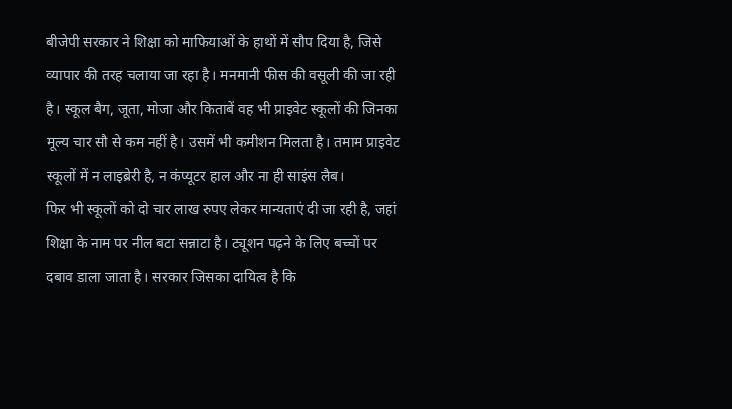बीजेपी सरकार ने शिक्षा को माफियाओं के हाथों में सौप दिया है, जिसे व्यापार की तरह चलाया जा रहा है। मनमानी फीस की वसूली की जा रही है। स्कूल बैग, जूता, मोजा और किताबें वह भी प्राइवेट स्कूलों की जिनका मूल्य चार सौ से कम नहीं है। उसमें भी कमीशन मिलता है। तमाम प्राइवेट स्कूलों में न लाइब्रेरी है, न कंप्यूटर हाल और ना ही साइंस लैब।
फिर भी स्कूलों को दो चार लाख रुपए लेकर मान्यताएं दी जा रही है, जहां शिक्षा के नाम पर नील बटा सन्नाटा है। ट्यूशन पढ़ने के लिए बच्चों पर दबाव डाला जाता है। सरकार जिसका दायित्व है कि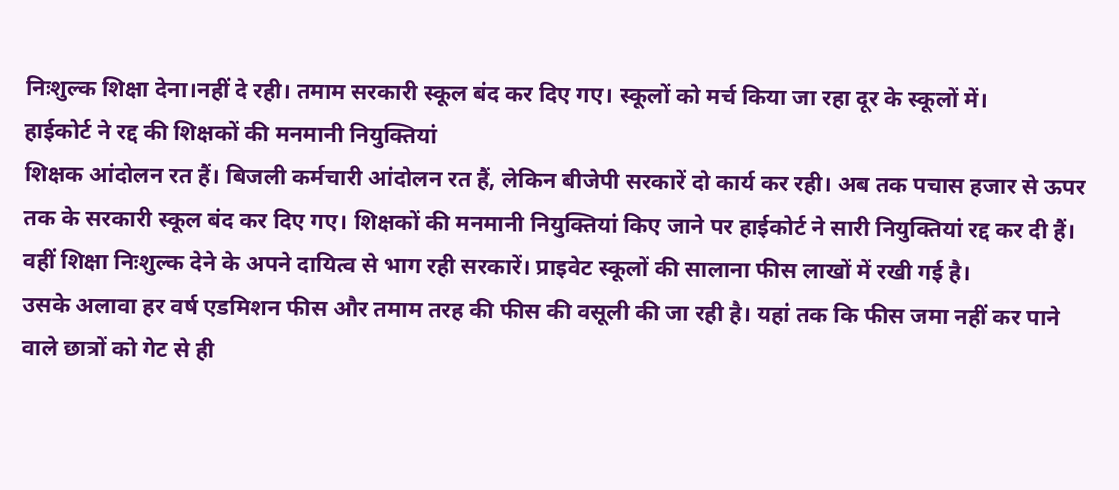निःशुल्क शिक्षा देना।नहीं दे रही। तमाम सरकारी स्कूल बंद कर दिए गए। स्कूलों को मर्च किया जा रहा दूर के स्कूलों में।
हाईकोर्ट ने रद्द की शिक्षकों की मनमानी नियुक्तियां
शिक्षक आंदोलन रत हैं। बिजली कर्मचारी आंदोलन रत हैं, लेकिन बीजेपी सरकारें दो कार्य कर रही। अब तक पचास हजार से ऊपर तक के सरकारी स्कूल बंद कर दिए गए। शिक्षकों की मनमानी नियुक्तियां किए जाने पर हाईकोर्ट ने सारी नियुक्तियां रद्द कर दी हैं। वहीं शिक्षा निःशुल्क देने के अपने दायित्व से भाग रही सरकारें। प्राइवेट स्कूलों की सालाना फीस लाखों में रखी गई है।
उसके अलावा हर वर्ष एडमिशन फीस और तमाम तरह की फीस की वसूली की जा रही है। यहां तक कि फीस जमा नहीं कर पाने वाले छात्रों को गेट से ही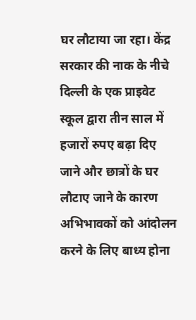घर लौटाया जा रहा। केंद्र सरकार की नाक के नीचे दिल्ली के एक प्राइवेट स्कूल द्वारा तीन साल में हजारों रुपए बढ़ा दिए जाने और छात्रों के घर लौटाए जाने के कारण अभिभावकों को आंदोलन करने के लिए बाध्य होना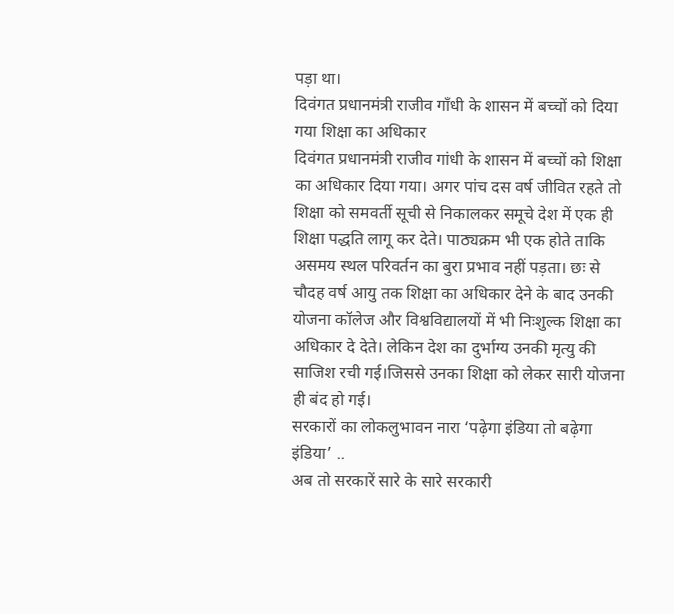पड़ा था।
दिवंगत प्रधानमंत्री राजीव गाँधी के शासन में बच्चों को दिया गया शिक्षा का अधिकार
दिवंगत प्रधानमंत्री राजीव गांधी के शासन में बच्चों को शिक्षा का अधिकार दिया गया। अगर पांच दस वर्ष जीवित रहते तो शिक्षा को समवर्ती सूची से निकालकर समूचे देश में एक ही शिक्षा पद्धति लागू कर देते। पाठ्यक्रम भी एक होते ताकि असमय स्थल परिवर्तन का बुरा प्रभाव नहीं पड़ता। छः से चौदह वर्ष आयु तक शिक्षा का अधिकार देने के बाद उनकी योजना कॉलेज और विश्वविद्यालयों में भी निःशुल्क शिक्षा का अधिकार दे देते। लेकिन देश का दुर्भाग्य उनकी मृत्यु की साजिश रची गई।जिससे उनका शिक्षा को लेकर सारी योजना ही बंद हो गई।
सरकारों का लोकलुभावन नारा ‘पढ़ेगा इंडिया तो बढ़ेगा इंडिया’ ..
अब तो सरकारें सारे के सारे सरकारी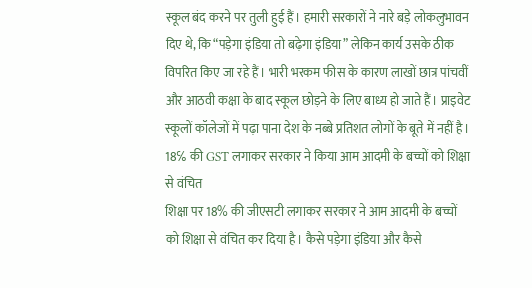स्कूल बंद करने पर तुली हुई हैं। हमारी सरकारों ने नारे बड़े लोकलुभावन दिए थे, कि “पड़ेगा इंडिया तो बढ़ेगा इंडिया” लेकिन कार्य उसके ठीक विपरित किए जा रहे हैं। भारी भरकम फीस के कारण लाखों छात्र पांचवीं और आठवी कक्षा के बाद स्कूल छोड़ने के लिए बाध्य हो जाते हैं। प्राइवेट स्कूलों कॉलेजों में पढ़ा पाना देश के नब्बे प्रतिशत लोगों के बूते में नहीं है।
18℅ की GST लगाकर सरकार ने किया आम आदमी के बच्चों को शिक्षा से वंचित
शिक्षा पर 18% की जीएसटी लगाकर सरकार ने आम आदमी के बच्चों को शिक्षा से वंचित कर दिया है। कैसे पड़ेगा इंडिया और कैसे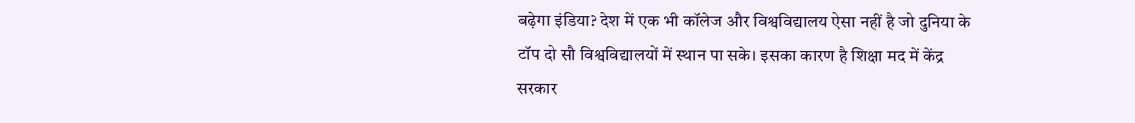बढ़ेगा इंडिया? देश में एक भी कॉलेज और विश्वविद्यालय ऐसा नहीं है जो दुनिया के टॉप दो सौ विश्वविद्यालयों में स्थान पा सके। इसका कारण है शिक्षा मद में केंद्र सरकार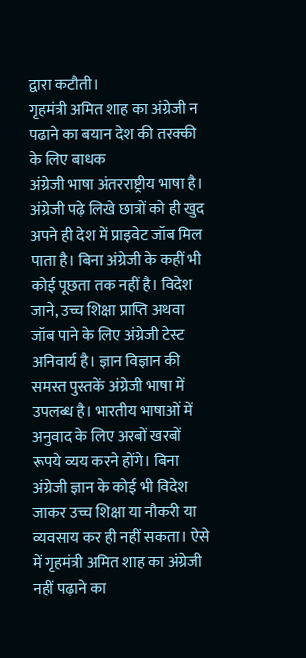द्वारा कटौती।
गृहमंत्री अमित शाह का अंग्रेजी न पढाने का बयान देश की तरक्की के लिए बाधक
अंग्रेजी भाषा अंतरराष्ट्रीय भाषा है। अंग्रेजी पढ़े लिखे छात्रों को ही खुद अपने ही देश में प्राइवेट जॉब मिल पाता है। बिना अंग्रेजी के कहीं भी कोई पूछता तक नहीं है। विदेश जाने, उच्च शिक्षा प्राप्ति अथवा जॉब पाने के लिए अंग्रेजी टेस्ट अनिवार्य है। ज्ञान विज्ञान की समस्त पुस्तकें अंग्रेजी भाषा में उपलब्ध है। भारतीय भाषाओं में अनुवाद के लिए अरबों खरबों रूपये व्यय करने होंगे। बिना अंग्रेजी ज्ञान के कोई भी विदेश जाकर उच्च शिक्षा या नौकरी या व्यवसाय कर ही नहीं सकता। ऐसे में गृहमंत्री अमित शाह का अंग्रेजी नहीं पढ़ाने का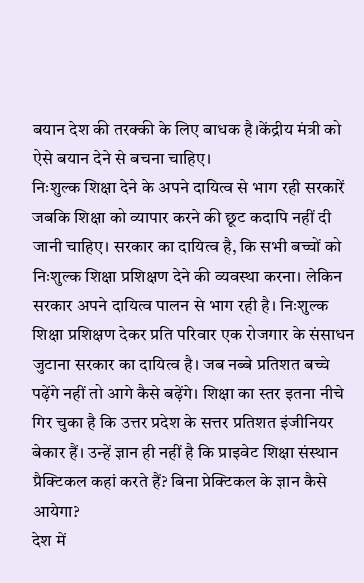बयान देश की तरक्की के लिए बाधक है।केंद्रीय मंत्री को ऐसे बयान देने से बचना चाहिए।
निःशुल्क शिक्षा देने के अपने दायित्व से भाग रही सरकारें
जबकि शिक्षा को व्यापार करने की छूट कदापि नहीं दी जानी चाहिए। सरकार का दायित्व है, कि सभी बच्चों को निःशुल्क शिक्षा प्रशिक्षण देने की व्यवस्था करना। लेकिन सरकार अपने दायित्व पालन से भाग रही है। निःशुल्क शिक्षा प्रशिक्षण देकर प्रति परिवार एक रोजगार के संसाधन जुटाना सरकार का दायित्व है। जब नब्बे प्रतिशत बच्चे पढ़ेंगे नहीं तो आगे कैसे बढ़ेंगे। शिक्षा का स्तर इतना नीचे गिर चुका है कि उत्तर प्रदेश के सत्तर प्रतिशत इंजीनियर बेकार हैं। उन्हें ज्ञान ही नहीं है कि प्राइवेट शिक्षा संस्थान प्रैक्टिकल कहां करते हैं? बिना प्रेक्टिकल के ज्ञान कैसे आयेगा?
देश में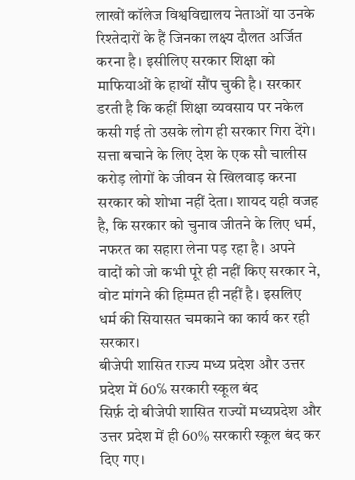लाखों कॉलेज विश्वविद्यालय नेताओं या उनके रिश्तेदारों के हैं जिनका लक्ष्य दौलत अर्जित करना है। इसीलिए सरकार शिक्षा को माफियाओं के हाथों सौंप चुकी है। सरकार डरती है कि कहीं शिक्षा व्यवसाय पर नकेल कसी गई तो उसके लोग ही सरकार गिरा देंगे। सत्ता बचाने के लिए देश के एक सौ चालीस करोड़ लोगों के जीवन से खिलवाड़ करना सरकार को शोभा नहीं देता। शायद यही वजह है, कि सरकार को चुनाव जीतने के लिए धर्म, नफरत का सहारा लेना पड़ रहा है। अपने वादों को जो कभी पूरे ही नहीं किए सरकार ने, वोट मांगने की हिम्मत ही नहीं है। इसलिए धर्म की सियासत चमकाने का कार्य कर रही सरकार।
बीजेपी शासित राज्य मध्य प्रदेश और उत्तर प्रदेश में 60℅ सरकारी स्कूल बंद
सिर्फ़ दो बीजेपी शासित राज्यों मध्यप्रदेश और उत्तर प्रदेश में ही 60% सरकारी स्कूल बंद कर दिए गए।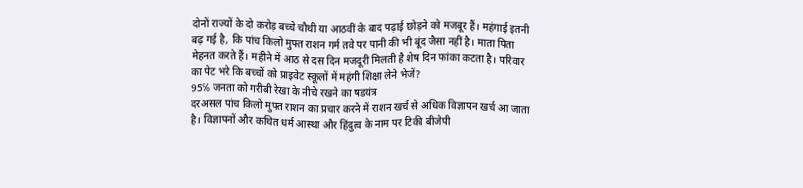दोनों राज्यों के दो करोड़ बच्चे चौथी या आठवीं के बाद पढ़ाई छोड़ने को मजबूर हैं। महंगाई इतनी बढ़ गई है, कि पांच किलो मुफ्त राशन गर्म तवे पर पानी की भी बूंद जैसा नहीं है। माता पिता मेहनत करते हैं। महीने में आठ से दस दिन मजदूरी मिलती है शेष दिन फांका कटता है। परिवार का पेट भरे कि बच्चों को प्राइवेट स्कूलों में महंगी शिक्षा लेने भेजें?
95℅ जनता को गरीबी रेखा के नीचे रखने का षडयंत्र
दरअसल पांच किलो मुफ्त राशन का प्रचार करने में राशन खर्च से अधिक विज्ञापन खर्च आ जाता है। विज्ञापनों और कथित धर्म आस्था और हिंदुत्व के नाम पर टिकी बीजेपी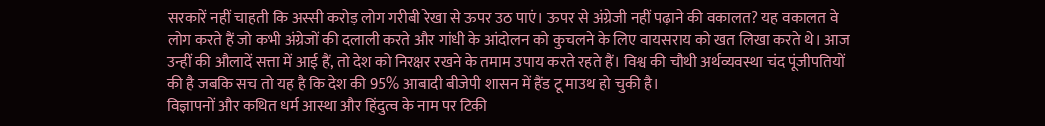सरकारें नहीं चाहती कि अस्सी करोड़ लोग गरीबी रेखा से ऊपर उठ पाएं। ऊपर से अंग्रेजी नहीं पढ़ाने की वकालत? यह वकालत वे लोग करते हैं जो कभी अंग्रेजों की दलाली करते और गांधी के आंदोलन को कुचलने के लिए वायसराय को खत लिखा करते थे। आज उन्हीं की औलादें सत्ता में आई हैं, तो देश को निरक्षर रखने के तमाम उपाय करते रहते हैं। विश्व की चौथी अर्थव्यवस्था चंद पूंजीपतियों की है जबकि सच तो यह है कि देश की 95% आबादी बीजेपी शासन में हैंड टू माउथ हो चुकी है।
विज्ञापनों और कथित धर्म आस्था और हिंदुत्व के नाम पर टिकी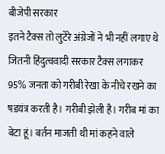बीजेपी सरकार
इतने टैक्स तो लुटेरे अंग्रेजों ने भी नहीं लगाए थे जितनी हिंदुत्ववादी सरकार टैक्स लगाकर 95% जनता को गरीबी रेखा के नीचे रखने का षडयंत्र करती है। गरीबी झेली है। गरीब मां का बेटा हूं। बर्तन माजती थी मां कहने वाले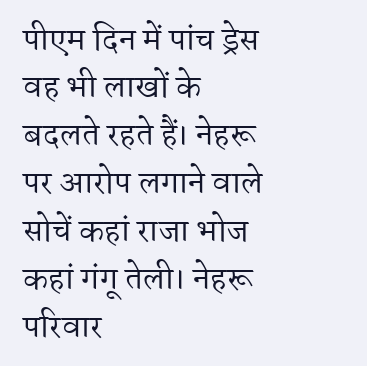पीएम दिन में पांच ड्रेस वह भी लाखों के बदलते रहते हैं। नेहरू पर आरोप लगाने वाले सोचें कहां राजा भोज कहां गंगू तेली। नेहरू परिवार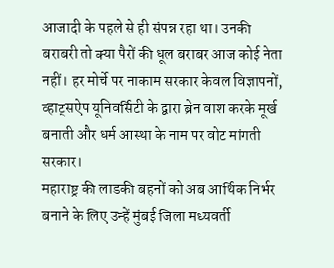आजादी के पहले से ही संपन्न रहा था। उनकी बराबरी तो क्या पैरों की धूल बराबर आज कोई नेता नहीं। हर मोर्चे पर नाकाम सरकार केवल विज्ञापनों, व्हाट्सऐप यूनिवर्सिटी के द्वारा ब्रेन वाश करके मूर्ख बनाती और धर्म आस्था के नाम पर वोट मांगती सरकार।
महाराष्ट्र की लाडकी बहनों को अब आर्थिक निर्भर बनाने के लिए उन्हें मुंबई जिला मध्यवर्ती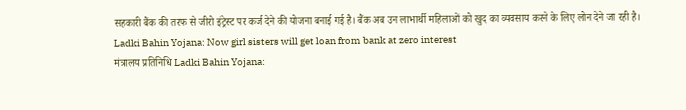सहकारी बैंक की तरफ से जीरो इंट्रेस्ट पर कर्ज देने की योजना बनाई गई है। बैंक अब उन लाभार्थी महिलाओं को खुद का व्यवसाय करने के लिए लोन देने जा रही है। Ladki Bahin Yojana: Now girl sisters will get loan from bank at zero interest
मंत्रालय प्रतिनिधि Ladki Bahin Yojana: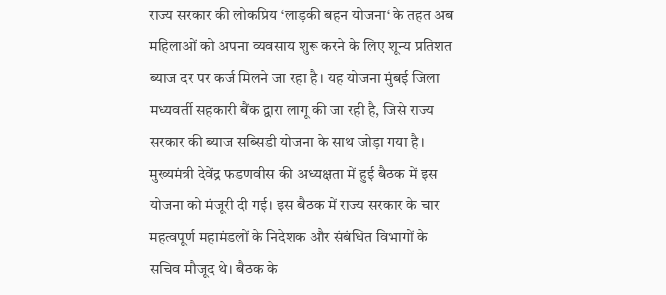राज्य सरकार की लोकप्रिय ‘लाड़की बहन योजना‘ के तहत अब महिलाओं को अपना व्यवसाय शुरू करने के लिए शून्य प्रतिशत ब्याज दर पर कर्ज मिलने जा रहा है। यह योजना मुंबई जिला मध्यवर्ती सहकारी बैंक द्वारा लागू की जा रही है, जिसे राज्य सरकार की ब्याज सब्सिडी योजना के साथ जोड़ा गया है। मुख्यमंत्री देवेंद्र फडणवीस की अध्यक्षता में हुई बैठक में इस योजना को मंजूरी दी गई। इस बैठक में राज्य सरकार के चार महत्वपूर्ण महामंडलों के निदेशक और संबंधित विभागों के सचिव मौजूद थे। बैठक के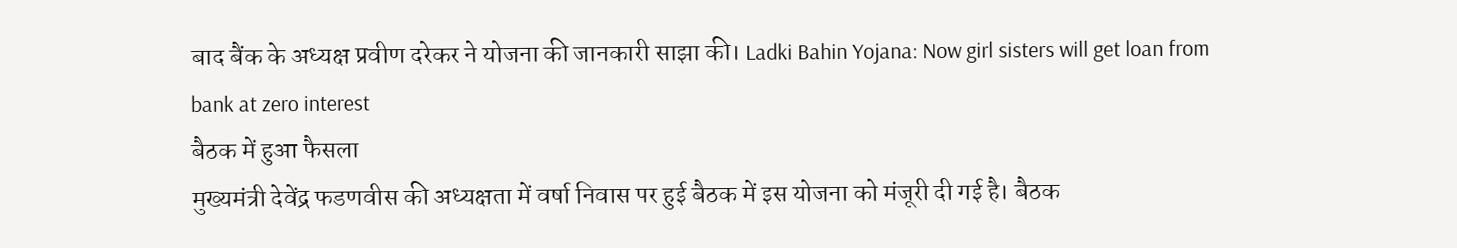बाद बैंक के अध्यक्ष प्रवीण दरेकर ने योजना की जानकारी साझा की। Ladki Bahin Yojana: Now girl sisters will get loan from bank at zero interest
बैठक में हुआ फैसला
मुख्यमंत्री देवेंद्र फडणवीस की अध्यक्षता में वर्षा निवास पर हुई बैठक में इस योजना को मंजूरी दी गई है। बैठक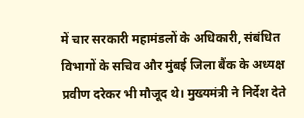में चार सरकारी महामंडलों के अधिकारी, संबंधित विभागों के सचिव और मुंबई जिला बैंक के अध्यक्ष प्रवीण दरेकर भी मौजूद थे। मुख्यमंत्री ने निर्देश देते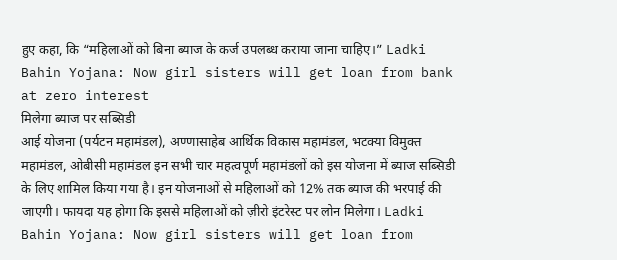हुए कहा, कि “महिलाओं को बिना ब्याज के कर्ज उपलब्ध कराया जाना चाहिए।” Ladki Bahin Yojana: Now girl sisters will get loan from bank at zero interest
मिलेगा ब्याज पर सब्सिडी
आई योजना (पर्यटन महामंडल), अण्णासाहेब आर्थिक विकास महामंडल, भटक्या विमुक्त महामंडल, ओबीसी महामंडल इन सभी चार महत्वपूर्ण महामंडलों को इस योजना में ब्याज सब्सिडी के लिए शामिल किया गया है। इन योजनाओं से महिलाओं को 12% तक ब्याज की भरपाई की जाएगी। फायदा यह होगा कि इससे महिलाओं को ज़ीरो इंटरेस्ट पर लोन मिलेगा। Ladki Bahin Yojana: Now girl sisters will get loan from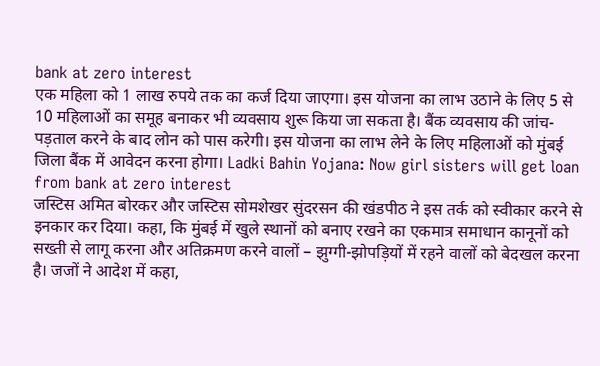bank at zero interest
एक महिला को 1 लाख रुपये तक का कर्ज दिया जाएगा। इस योजना का लाभ उठाने के लिए 5 से 10 महिलाओं का समूह बनाकर भी व्यवसाय शुरू किया जा सकता है। बैंक व्यवसाय की जांच-पड़ताल करने के बाद लोन को पास करेगी। इस योजना का लाभ लेने के लिए महिलाओं को मुंबई जिला बैंक में आवेदन करना होगा। Ladki Bahin Yojana: Now girl sisters will get loan from bank at zero interest
जस्टिस अमित बोरकर और जस्टिस सोमशेखर सुंदरसन की खंडपीठ ने इस तर्क को स्वीकार करने से इनकार कर दिया। कहा, कि मुंबई में खुले स्थानों को बनाए रखने का एकमात्र समाधान कानूनों को सख्ती से लागू करना और अतिक्रमण करने वालों – झुग्गी-झोपड़ियों में रहने वालों को बेदखल करना है। जजों ने आदेश में कहा,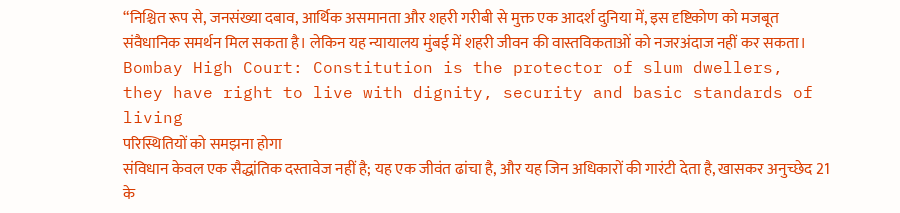“निश्चित रूप से, जनसंख्या दबाव, आर्थिक असमानता और शहरी गरीबी से मुक्त एक आदर्श दुनिया में, इस दृष्टिकोण को मजबूत संवैधानिक समर्थन मिल सकता है। लेकिन यह न्यायालय मुंबई में शहरी जीवन की वास्तविकताओं को नजरअंदाज नहीं कर सकता। Bombay High Court: Constitution is the protector of slum dwellers, they have right to live with dignity, security and basic standards of living
परिस्थितियों को समझना होगा
संविधान केवल एक सैद्धांतिक दस्तावेज नहीं है; यह एक जीवंत ढांचा है, और यह जिन अधिकारों की गारंटी देता है, खासकर अनुच्छेद 21 के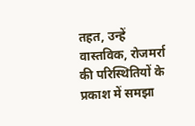तहत, उन्हें वास्तविक, रोजमर्रा की परिस्थितियों के प्रकाश में समझा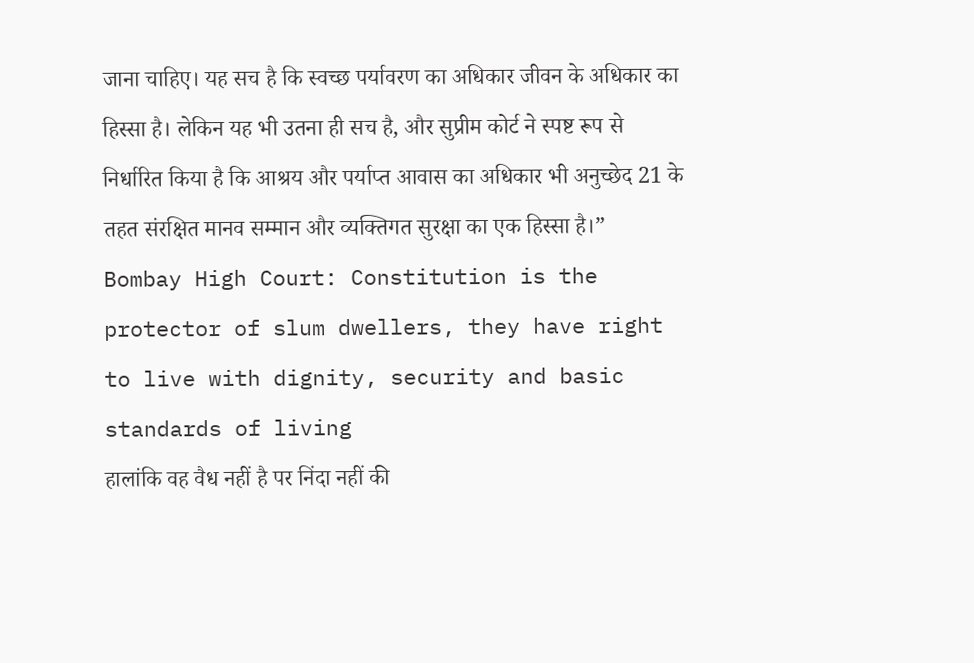जाना चाहिए। यह सच है कि स्वच्छ पर्यावरण का अधिकार जीवन के अधिकार का हिस्सा है। लेकिन यह भी उतना ही सच है, और सुप्रीम कोर्ट ने स्पष्ट रूप से निर्धारित किया है कि आश्रय और पर्याप्त आवास का अधिकार भी अनुच्छेद 21 के तहत संरक्षित मानव सम्मान और व्यक्तिगत सुरक्षा का एक हिस्सा है।” Bombay High Court: Constitution is the protector of slum dwellers, they have right to live with dignity, security and basic standards of living
हालांकि वह वैध नहीं है पर निंदा नहीं की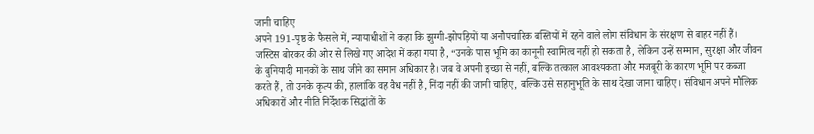जानी चाहिए
अपने 191-पृष्ठ के फैसले में, न्यायाधीशों ने कहा कि झुग्गी-झोपड़ियों या अनौपचारिक बस्तियों में रहने वाले लोग संविधान के संरक्षण से बाहर नहीं हैं। जस्टिस बोरकर की ओर से लिखे गए आदेश में कहा गया है, “उनके पास भूमि का कानूनी स्वामित्व नहीं हो सकता है, लेकिन उन्हें सम्मान, सुरक्षा और जीवन के बुनियादी मानकों के साथ जीने का समान अधिकार है। जब वे अपनी इच्छा से नहीं, बल्कि तत्काल आवश्यकता और मजबूरी के कारण भूमि पर कब्जा करते हैं, तो उनके कृत्य की, हालांकि वह वैध नहीं है, निंदा नहीं की जानी चाहिए, बल्कि उसे सहानुभूति के साथ देखा जाना चाहिए। संविधान अपने मौलिक अधिकारों और नीति निर्देशक सिद्धांतों के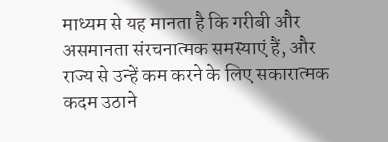माध्यम से यह मानता है कि गरीबी और असमानता संरचनात्मक समस्याएं हैं, और राज्य से उन्हें कम करने के लिए सकारात्मक कदम उठाने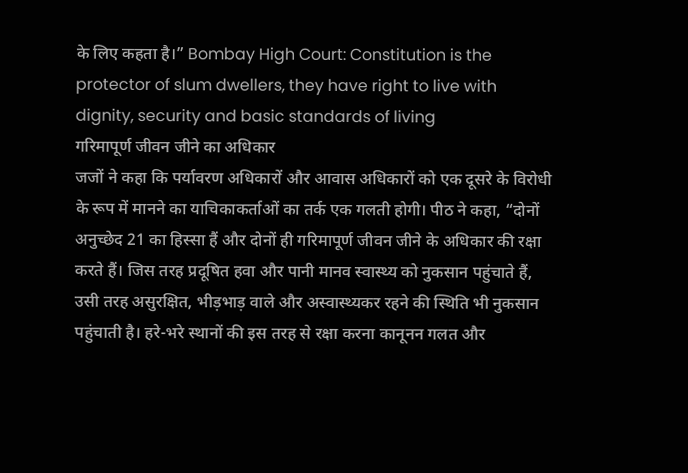के लिए कहता है।” Bombay High Court: Constitution is the protector of slum dwellers, they have right to live with dignity, security and basic standards of living
गरिमापूर्ण जीवन जीने का अधिकार
जजों ने कहा कि पर्यावरण अधिकारों और आवास अधिकारों को एक दूसरे के विरोधी के रूप में मानने का याचिकाकर्ताओं का तर्क एक गलती होगी। पीठ ने कहा, “दोनों अनुच्छेद 21 का हिस्सा हैं और दोनों ही गरिमापूर्ण जीवन जीने के अधिकार की रक्षा करते हैं। जिस तरह प्रदूषित हवा और पानी मानव स्वास्थ्य को नुकसान पहुंचाते हैं, उसी तरह असुरक्षित, भीड़भाड़ वाले और अस्वास्थ्यकर रहने की स्थिति भी नुकसान पहुंचाती है। हरे-भरे स्थानों की इस तरह से रक्षा करना कानूनन गलत और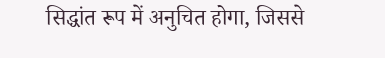सिद्धांत रूप में अनुचित होगा, जिससे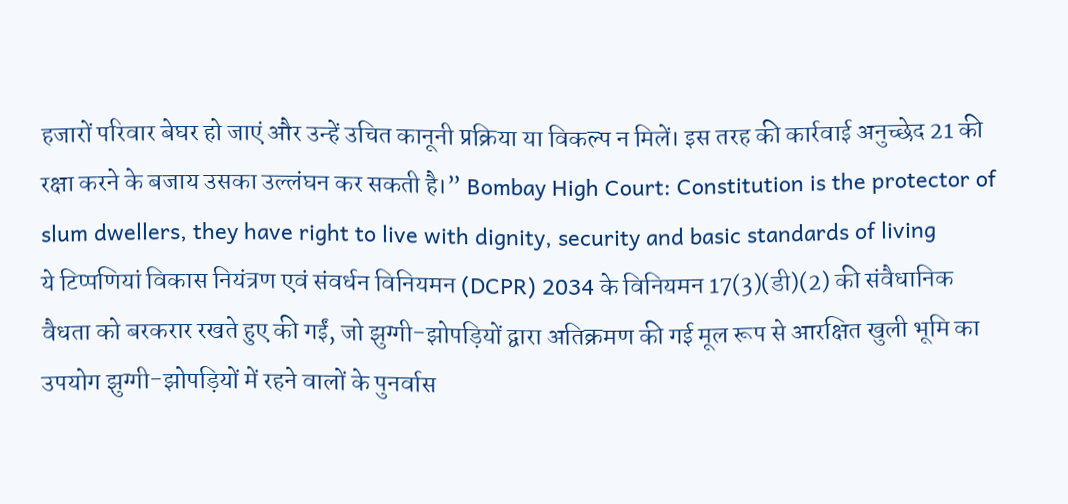हजारों परिवार बेघर हो जाएं और उन्हें उचित कानूनी प्रक्रिया या विकल्प न मिलें। इस तरह की कार्रवाई अनुच्छेद 21 की रक्षा करने के बजाय उसका उल्लंघन कर सकती है।” Bombay High Court: Constitution is the protector of slum dwellers, they have right to live with dignity, security and basic standards of living
ये टिप्पणियां विकास नियंत्रण एवं संवर्धन विनियमन (DCPR) 2034 के विनियमन 17(3)(डी)(2) की संवैधानिक वैधता को बरकरार रखते हुए की गईं, जो झुग्गी-झोपड़ियों द्वारा अतिक्रमण की गई मूल रूप से आरक्षित खुली भूमि का उपयोग झुग्गी-झोपड़ियों में रहने वालों के पुनर्वास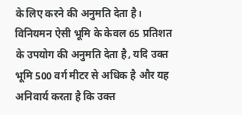के लिए करने की अनुमति देता है। विनियमन ऐसी भूमि के केवल 65 प्रतिशत के उपयोग की अनुमति देता है, यदि उक्त भूमि 500 वर्ग मीटर से अधिक है और यह अनिवार्य करता है कि उक्त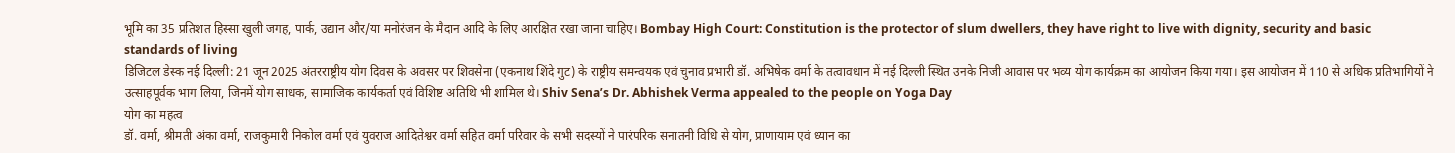भूमि का 35 प्रतिशत हिस्सा खुली जगह, पार्क, उद्यान और/या मनोरंजन के मैदान आदि के लिए आरक्षित रखा जाना चाहिए। Bombay High Court: Constitution is the protector of slum dwellers, they have right to live with dignity, security and basic standards of living
डिजिटल डेस्क नई दिल्ली: 21 जून 2025 अंतरराष्ट्रीय योग दिवस के अवसर पर शिवसेना (एकनाथ शिंदे गुट) के राष्ट्रीय समन्वयक एवं चुनाव प्रभारी डॉ. अभिषेक वर्मा के तत्वावधान में नई दिल्ली स्थित उनके निजी आवास पर भव्य योग कार्यक्रम का आयोजन किया गया। इस आयोजन में 110 से अधिक प्रतिभागियों ने उत्साहपूर्वक भाग लिया, जिनमें योग साधक, सामाजिक कार्यकर्ता एवं विशिष्ट अतिथि भी शामिल थे। Shiv Sena’s Dr. Abhishek Verma appealed to the people on Yoga Day
योग का महत्व
डॉ. वर्मा, श्रीमती अंका वर्मा, राजकुमारी निकोल वर्मा एवं युवराज आदितेश्वर वर्मा सहित वर्मा परिवार के सभी सदस्यों ने पारंपरिक सनातनी विधि से योग, प्राणायाम एवं ध्यान का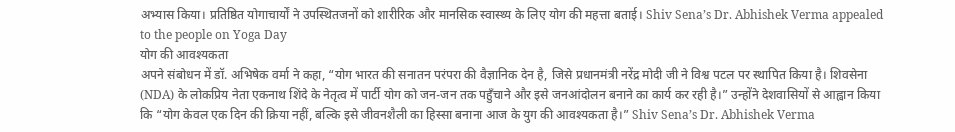अभ्यास किया। प्रतिष्ठित योगाचार्यों ने उपस्थितजनों को शारीरिक और मानसिक स्वास्थ्य के लिए योग की महत्ता बताई। Shiv Sena’s Dr. Abhishek Verma appealed to the people on Yoga Day
योग की आवश्यकता
अपने संबोधन में डॉ. अभिषेक वर्मा ने कहा, “योग भारत की सनातन परंपरा की वैज्ञानिक देन है, जिसे प्रधानमंत्री नरेंद्र मोदी जी ने विश्व पटल पर स्थापित किया है। शिवसेना (NDA) के लोकप्रिय नेता एकनाथ शिंदे के नेतृत्व में पार्टी योग को जन-जन तक पहुँचाने और इसे जनआंदोलन बनाने का कार्य कर रही है।” उन्होंने देशवासियों से आह्वान किया कि “योग केवल एक दिन की क्रिया नहीं, बल्कि इसे जीवनशैली का हिस्सा बनाना आज के युग की आवश्यकता है।” Shiv Sena’s Dr. Abhishek Verma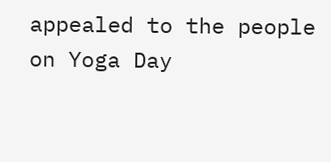appealed to the people on Yoga Day